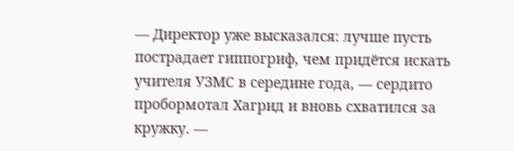— Директор уже высказался: лучше пусть пострадает гиппогриф, чем придётся искать учителя УЗМС в середине года, — сердито пробормотал Хагрид и вновь схватился за кружку. —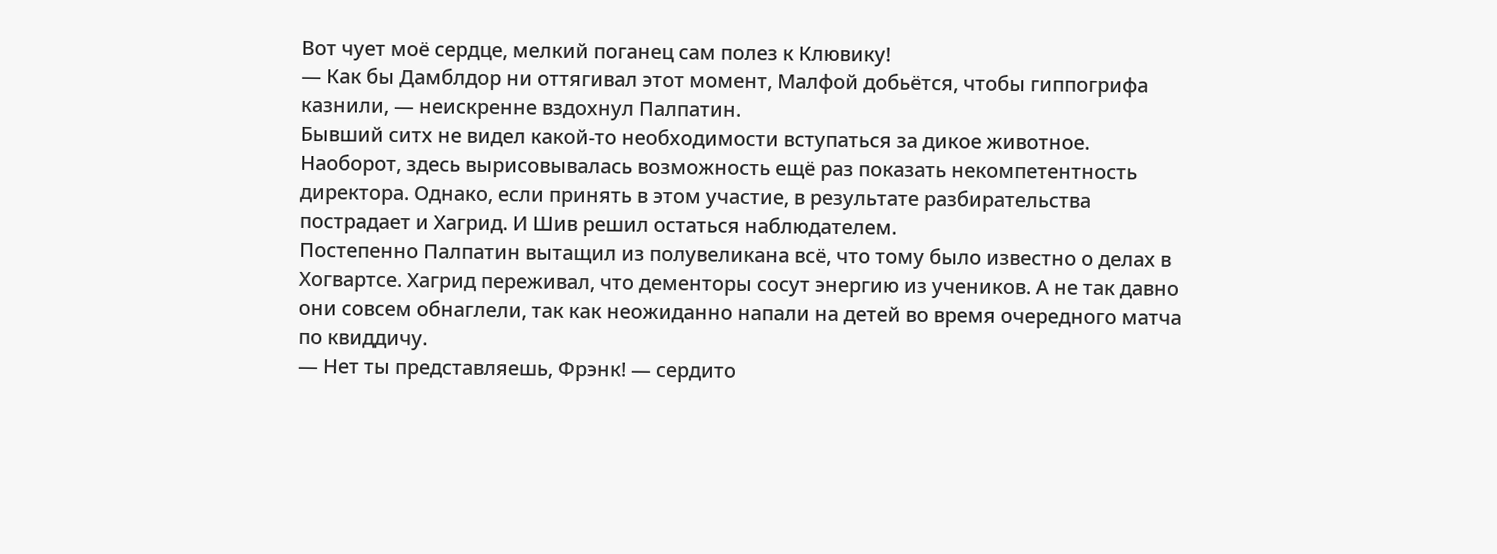Вот чует моё сердце, мелкий поганец сам полез к Клювику!
— Как бы Дамблдор ни оттягивал этот момент, Малфой добьётся, чтобы гиппогрифа казнили, — неискренне вздохнул Палпатин.
Бывший ситх не видел какой-то необходимости вступаться за дикое животное. Наоборот, здесь вырисовывалась возможность ещё раз показать некомпетентность директора. Однако, если принять в этом участие, в результате разбирательства пострадает и Хагрид. И Шив решил остаться наблюдателем.
Постепенно Палпатин вытащил из полувеликана всё, что тому было известно о делах в Хогвартсе. Хагрид переживал, что дементоры сосут энергию из учеников. А не так давно они совсем обнаглели, так как неожиданно напали на детей во время очередного матча по квиддичу.
— Нет ты представляешь, Фрэнк! — сердито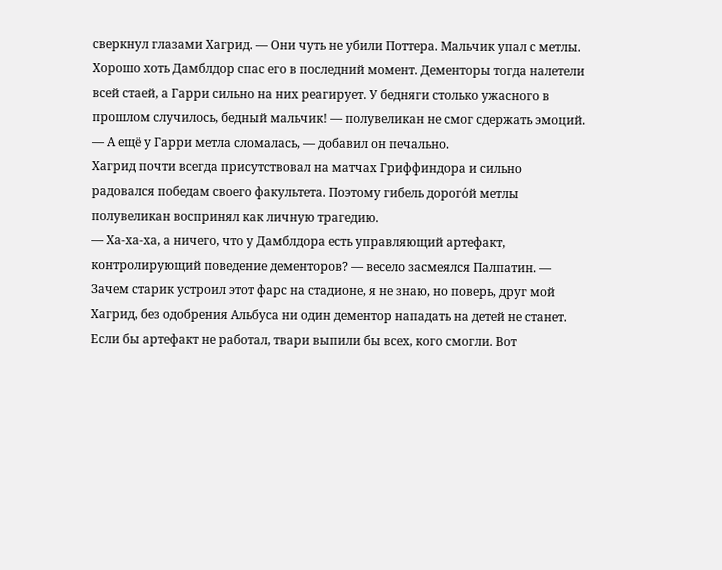сверкнул глазами Хагрид. — Они чуть не убили Поттера. Мальчик упал с метлы. Хорошо хоть Дамблдор спас его в последний момент. Дементоры тогда налетели всей стаей, а Гарри сильно на них реагирует. У бедняги столько ужасного в прошлом случилось, бедный мальчик! — полувеликан не смог сдержать эмоций. — А ещё у Гарри метла сломалась, — добавил он печально.
Хагрид почти всегда присутствовал на матчах Гриффиндора и сильно радовался победам своего факультета. Поэтому гибель дорого́й метлы полувеликан воспринял как личную трагедию.
— Ха-ха-ха, а ничего, что у Дамблдора есть управляющий артефакт, контролирующий поведение дементоров? — весело засмеялся Палпатин. — Зачем старик устроил этот фарс на стадионе, я не знаю, но поверь, друг мой Хагрид, без одобрения Альбуса ни один дементор нападать на детей не станет. Если бы артефакт не работал, твари выпили бы всех, кого смогли. Вот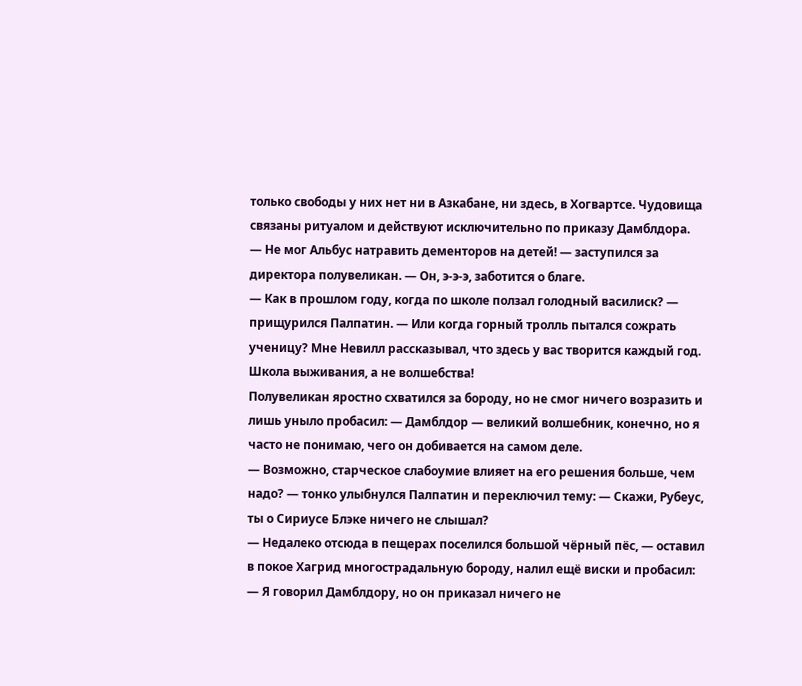только свободы у них нет ни в Азкабане, ни здесь, в Хогвартсе. Чудовища связаны ритуалом и действуют исключительно по приказу Дамблдора.
— Не мог Альбус натравить дементоров на детей! — заступился за директора полувеликан. — Он, э-э-э, заботится о благе.
— Как в прошлом году, когда по школе ползал голодный василиск? — прищурился Палпатин. — Или когда горный тролль пытался сожрать ученицу? Мне Невилл рассказывал, что здесь у вас творится каждый год. Школа выживания, а не волшебства!
Полувеликан яростно схватился за бороду, но не смог ничего возразить и лишь уныло пробасил: — Дамблдор — великий волшебник, конечно, но я часто не понимаю, чего он добивается на самом деле.
— Возможно, старческое слабоумие влияет на его решения больше, чем надо? — тонко улыбнулся Палпатин и переключил тему: — Скажи, Рубеус, ты о Сириусе Блэке ничего не слышал?
— Недалеко отсюда в пещерах поселился большой чёрный пёс, — оставил в покое Хагрид многострадальную бороду, налил ещё виски и пробасил: — Я говорил Дамблдору, но он приказал ничего не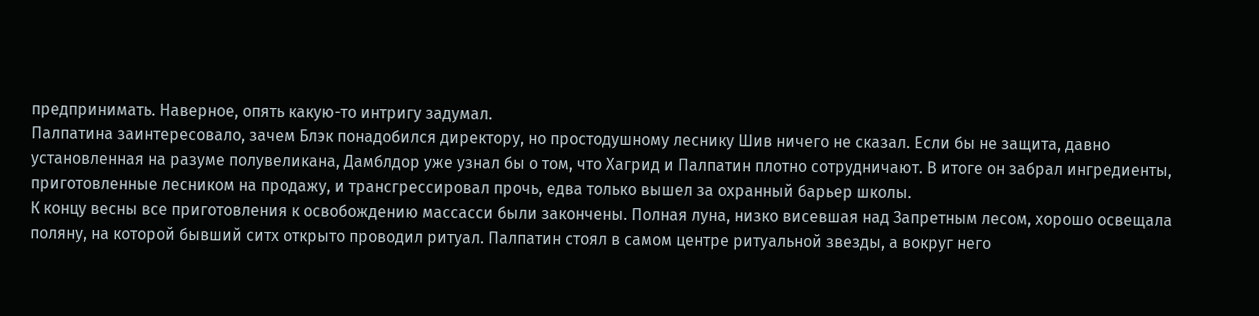предпринимать. Наверное, опять какую-то интригу задумал.
Палпатина заинтересовало, зачем Блэк понадобился директору, но простодушному леснику Шив ничего не сказал. Если бы не защита, давно установленная на разуме полувеликана, Дамблдор уже узнал бы о том, что Хагрид и Палпатин плотно сотрудничают. В итоге он забрал ингредиенты, приготовленные лесником на продажу, и трансгрессировал прочь, едва только вышел за охранный барьер школы.
К концу весны все приготовления к освобождению массасси были закончены. Полная луна, низко висевшая над Запретным лесом, хорошо освещала поляну, на которой бывший ситх открыто проводил ритуал. Палпатин стоял в самом центре ритуальной звезды, а вокруг него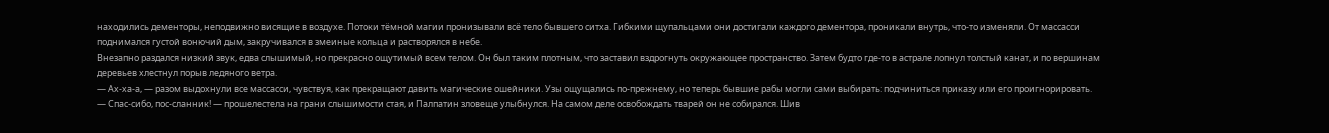находились дементоры, неподвижно висящие в воздухе. Потоки тёмной магии пронизывали всё тело бывшего ситха. Гибкими щупальцами они достигали каждого дементора, проникали внутрь, что-то изменяли. От массасси поднимался густой вонючий дым, закручивался в змеиные кольца и растворялся в небе.
Внезапно раздался низкий звук, едва слышимый, но прекрасно ощутимый всем телом. Он был таким плотным, что заставил вздрогнуть окружающее пространство. Затем будто где-то в астрале лопнул толстый канат, и по вершинам деревьев хлестнул порыв ледяного ветра.
— Ах-ха-а, — разом выдохнули все массасси, чувствуя, как прекращают давить магические ошейники. Узы ощущались по-прежнему, но теперь бывшие рабы могли сами выбирать: подчиниться приказу или его проигнорировать.
— Спас-сибо, пос-сланник! — прошелестела на грани слышимости стая, и Палпатин зловеще улыбнулся. На самом деле освобождать тварей он не собирался. Шив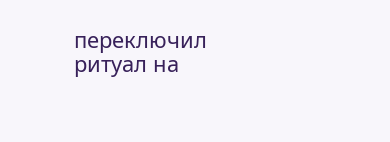переключил ритуал на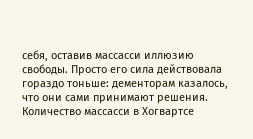себя, оставив массасси иллюзию свободы. Просто его сила действовала гораздо тоньше: дементорам казалось, что они сами принимают решения.
Количество массасси в Хогвартсе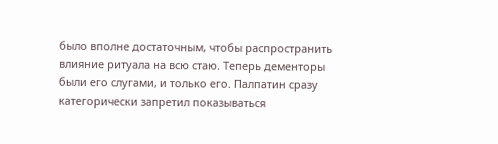было вполне достаточным, чтобы распространить влияние ритуала на всю стаю. Теперь дементоры были его слугами, и только его. Палпатин сразу категорически запретил показываться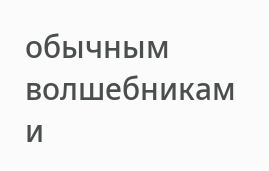обычным волшебникам и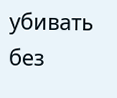убивать без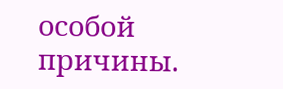особой причины.